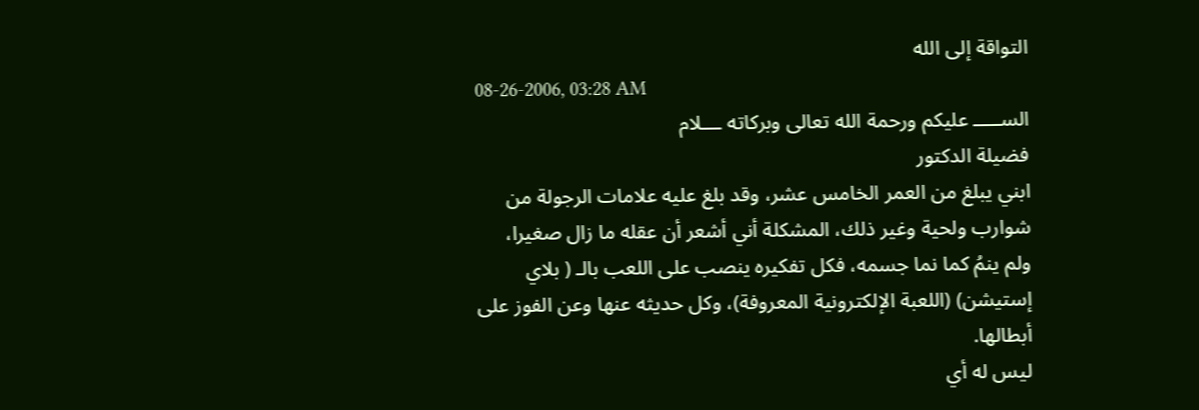التواقة إلى الله
08-26-2006, 03:28 AM
الســـــ عليكم ورحمة الله تعالى وبركاته ـــلام
فضيلة الدكتور
ابني يبلغ من العمر الخامس عشر، وقد بلغ عليه علامات الرجولة من شوارب ولحية وغير ذلك، المشكلة أني أشعر أن عقله ما زال صغيرا، ولم ينمُ كما نما جسمه، فكل تفكيره ينصب على اللعب بالـ ( بلاي إستيشن) (اللعبة الإلكترونية المعروفة)، وكل حديثه عنها وعن الفوز على أبطالها.
ليس له أي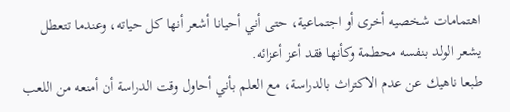اهتمامات شخصيه أخرى أو اجتماعية، حتى أني أحيانا أشعر أنها كل حياته، وعندما تتعطل يشعر الولد بنفسه محطمة وكأنها فقد أعز أعزائه.
طبعا ناهيك عن عدم الاكتراث بالدراسة، مع العلم بأني أحاول وقت الدراسة أن أمنعه من اللعب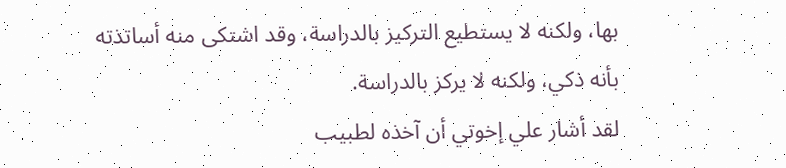بها، ولكنه لا يستطيع التركيز بالدراسة، وقد اشتكى منه أساتذته بأنه ذكي، ولكنه لا يركز بالدراسة.
لقد أشار علي إخوتي أن آخذه لطبيب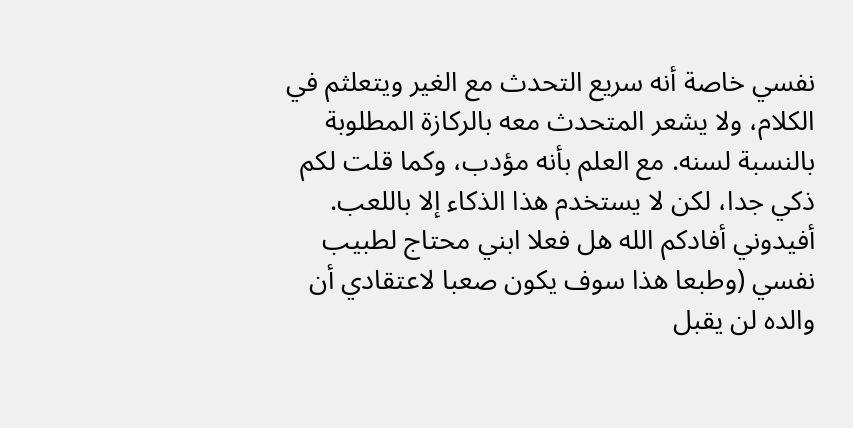نفسي خاصة أنه سريع التحدث مع الغير ويتعلثم في الكلام، ولا يشعر المتحدث معه بالركازة المطلوبة بالنسبة لسنه. مع العلم بأنه مؤدب، وكما قلت لكم ذكي جدا، لكن لا يستخدم هذا الذكاء إلا باللعب. أفيدوني أفادكم الله هل فعلا ابني محتاج لطبيب نفسي (وطبعا هذا سوف يكون صعبا لاعتقادي أن والده لن يقبل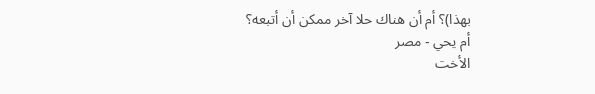بهذا)؟ أم أن هناك حلا آخر ممكن أن أتبعه؟
أم يحي - مصر
الأخت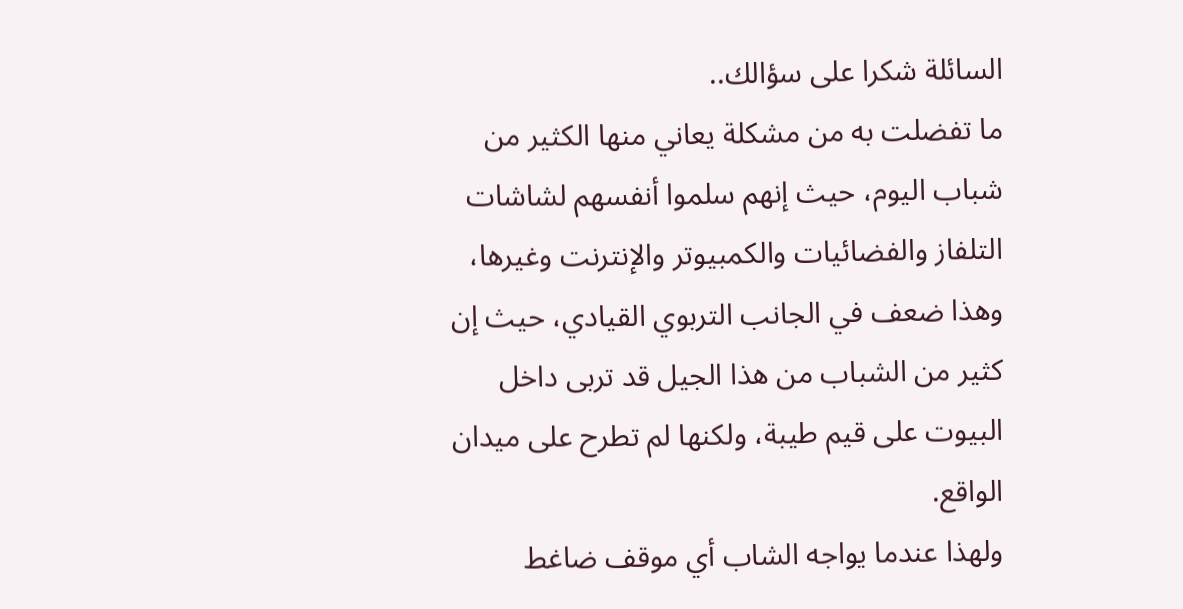السائلة شكرا على سؤالك..
ما تفضلت به من مشكلة يعاني منها الكثير من شباب اليوم، حيث إنهم سلموا أنفسهم لشاشات التلفاز والفضائيات والكمبيوتر والإنترنت وغيرها، وهذا ضعف في الجانب التربوي القيادي، حيث إن كثير من الشباب من هذا الجيل قد تربى داخل البيوت على قيم طيبة، ولكنها لم تطرح على ميدان الواقع.
ولهذا عندما يواجه الشاب أي موقف ضاغط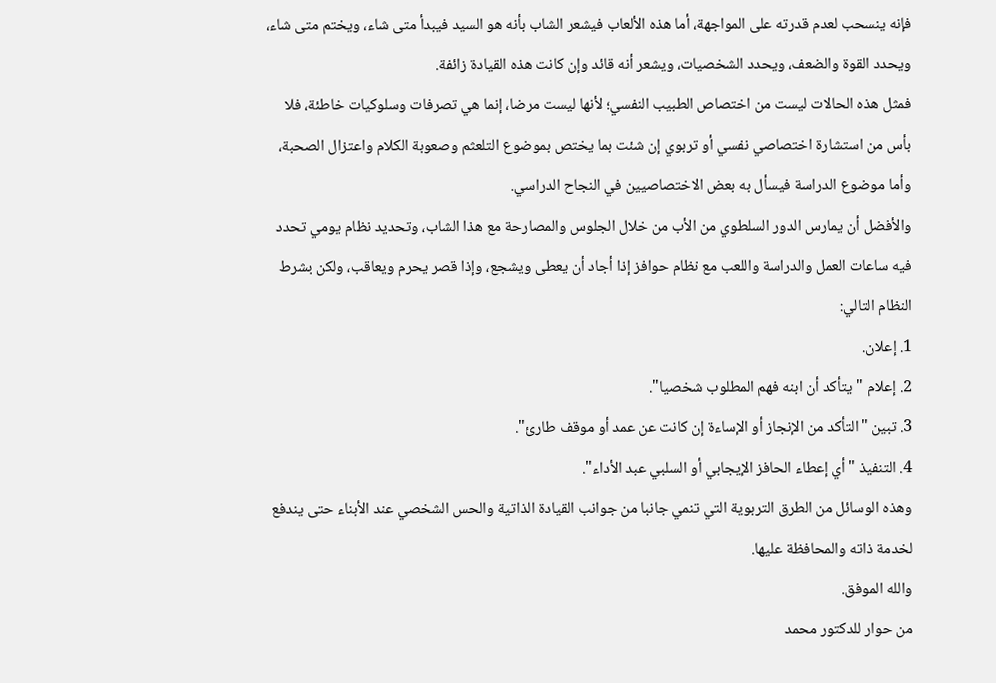فإنه ينسحب لعدم قدرته على المواجهة، أما هذه الألعاب فيشعر الشاب بأنه هو السيد فيبدأ متى شاء، ويختم متى شاء، ويحدد القوة والضعف، ويحدد الشخصيات، ويشعر أنه قائد وإن كانت هذه القيادة زائفة.
فمثل هذه الحالات ليست من اختصاص الطبيب النفسي؛ لأنها ليست مرضا، إنما هي تصرفات وسلوكيات خاطئة، فلا بأس من استشارة اختصاصي نفسي أو تربوي إن شئت بما يختص بموضوع التلعثم وصعوبة الكلام واعتزال الصحبة، وأما موضوع الدراسة فيسأل به بعض الاختصاصيين في النجاح الدراسي.
والأفضل أن يمارس الدور السلطوي من الأب من خلال الجلوس والمصارحة مع هذا الشاب، وتحديد نظام يومي تحدد فيه ساعات العمل والدراسة واللعب مع نظام حوافز إذا أجاد أن يعطى ويشجع، وإذا قصر يحرم ويعاقب، ولكن بشرط النظام التالي:
1. إعلان.
2. إعلام "يتأكد أن ابنه فهم المطلوب شخصيا".
3. تبين "التأكد من الإنجاز أو الإساءة إن كانت عن عمد أو موقف طارئ".
4. التنفيذ "أي إعطاء الحافز الإيجابي أو السلبي عبد الأداء".
وهذه الوسائل من الطرق التربوية التي تنمي جانبا من جوانب القيادة الذاتية والحس الشخصي عند الأبناء حتى يندفع لخدمة ذاته والمحافظة عليها.
والله الموفق.
من حوار للدكتور محمد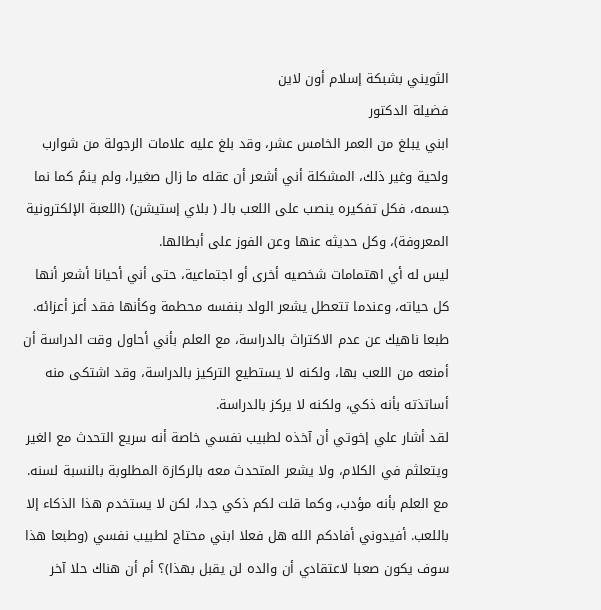الثويني بشبكة إسلام أون لاين
فضيلة الدكتور
ابني يبلغ من العمر الخامس عشر، وقد بلغ عليه علامات الرجولة من شوارب ولحية وغير ذلك، المشكلة أني أشعر أن عقله ما زال صغيرا، ولم ينمُ كما نما جسمه، فكل تفكيره ينصب على اللعب بالـ ( بلاي إستيشن) (اللعبة الإلكترونية المعروفة)، وكل حديثه عنها وعن الفوز على أبطالها.
ليس له أي اهتمامات شخصيه أخرى أو اجتماعية، حتى أني أحيانا أشعر أنها كل حياته، وعندما تتعطل يشعر الولد بنفسه محطمة وكأنها فقد أعز أعزائه.
طبعا ناهيك عن عدم الاكتراث بالدراسة، مع العلم بأني أحاول وقت الدراسة أن أمنعه من اللعب بها، ولكنه لا يستطيع التركيز بالدراسة، وقد اشتكى منه أساتذته بأنه ذكي، ولكنه لا يركز بالدراسة.
لقد أشار علي إخوتي أن آخذه لطبيب نفسي خاصة أنه سريع التحدث مع الغير ويتعلثم في الكلام، ولا يشعر المتحدث معه بالركازة المطلوبة بالنسبة لسنه. مع العلم بأنه مؤدب، وكما قلت لكم ذكي جدا، لكن لا يستخدم هذا الذكاء إلا باللعب. أفيدوني أفادكم الله هل فعلا ابني محتاج لطبيب نفسي (وطبعا هذا سوف يكون صعبا لاعتقادي أن والده لن يقبل بهذا)؟ أم أن هناك حلا آخر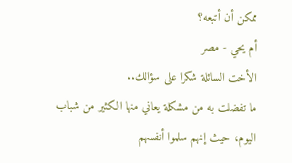ممكن أن أتبعه؟
أم يحي - مصر
الأخت السائلة شكرا على سؤالك..
ما تفضلت به من مشكلة يعاني منها الكثير من شباب اليوم، حيث إنهم سلموا أنفسهم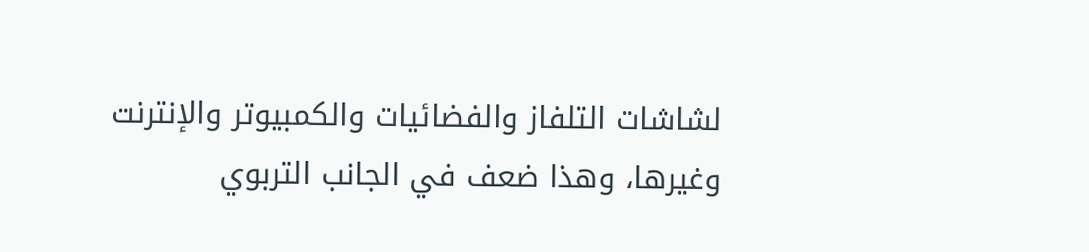لشاشات التلفاز والفضائيات والكمبيوتر والإنترنت وغيرها، وهذا ضعف في الجانب التربوي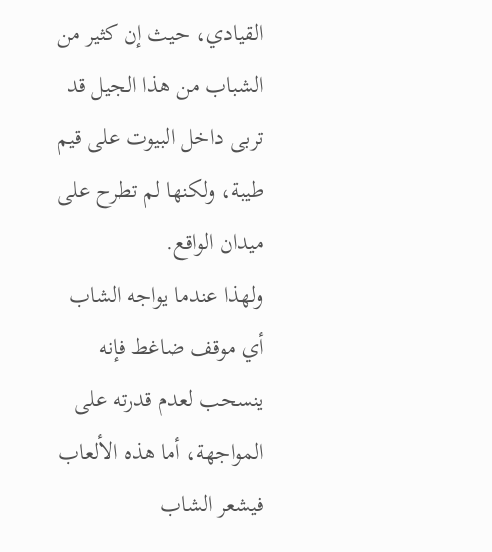القيادي، حيث إن كثير من الشباب من هذا الجيل قد تربى داخل البيوت على قيم طيبة، ولكنها لم تطرح على ميدان الواقع.
ولهذا عندما يواجه الشاب أي موقف ضاغط فإنه ينسحب لعدم قدرته على المواجهة، أما هذه الألعاب فيشعر الشاب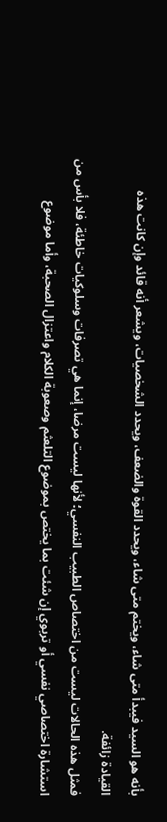بأنه هو السيد فيبدأ متى شاء، ويختم متى شاء، ويحدد القوة والضعف، ويحدد الشخصيات، ويشعر أنه قائد وإن كانت هذه القيادة زائفة.
فمثل هذه الحالات ليست من اختصاص الطبيب النفسي؛ لأنها ليست مرضا، إنما هي تصرفات وسلوكيات خاطئة، فلا بأس من استشارة اختصاصي نفسي أو تربوي إن شئت بما يختص بموضوع التلعثم وصعوبة الكلام واعتزال الصحبة، وأما موضوع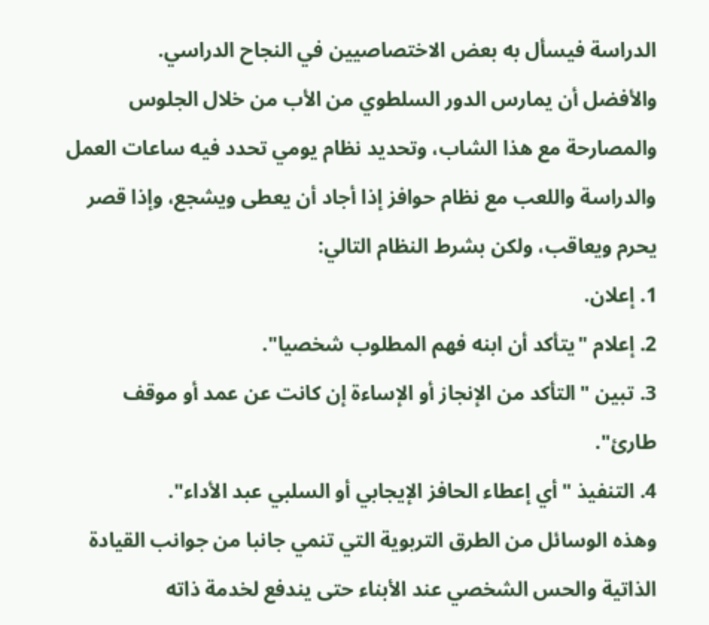الدراسة فيسأل به بعض الاختصاصيين في النجاح الدراسي.
والأفضل أن يمارس الدور السلطوي من الأب من خلال الجلوس والمصارحة مع هذا الشاب، وتحديد نظام يومي تحدد فيه ساعات العمل والدراسة واللعب مع نظام حوافز إذا أجاد أن يعطى ويشجع، وإذا قصر يحرم ويعاقب، ولكن بشرط النظام التالي:
1. إعلان.
2. إعلام "يتأكد أن ابنه فهم المطلوب شخصيا".
3. تبين "التأكد من الإنجاز أو الإساءة إن كانت عن عمد أو موقف طارئ".
4. التنفيذ "أي إعطاء الحافز الإيجابي أو السلبي عبد الأداء".
وهذه الوسائل من الطرق التربوية التي تنمي جانبا من جوانب القيادة الذاتية والحس الشخصي عند الأبناء حتى يندفع لخدمة ذاته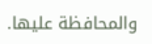والمحافظة عليها.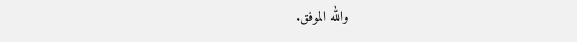والله الموفق.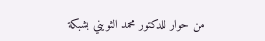من حوار للدكتور محمد الثويني بشبكة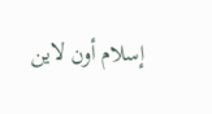إسلام أون لاين